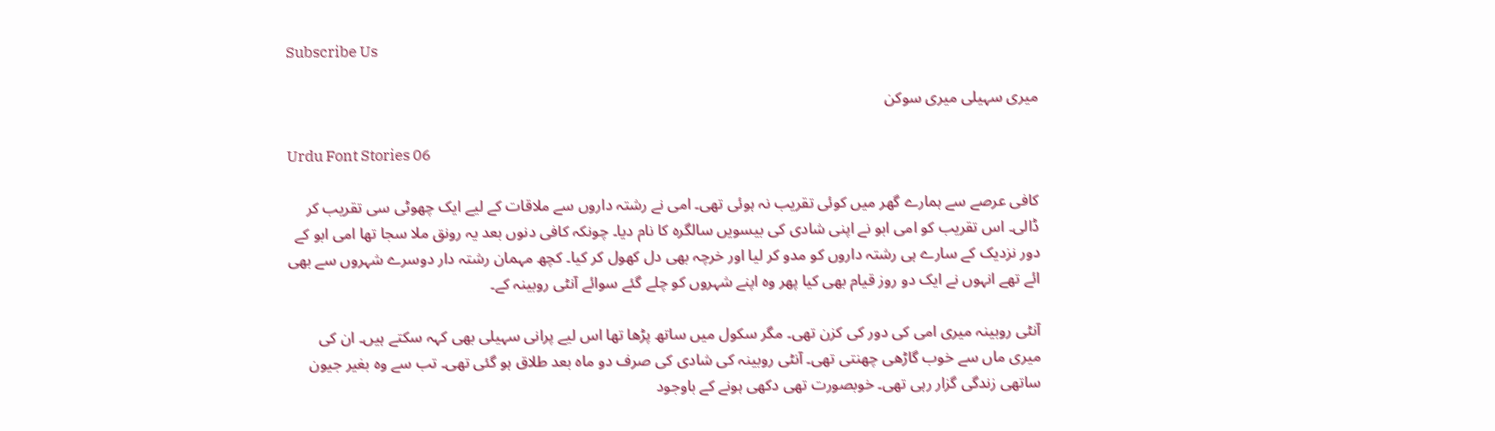Subscribe Us

میری سہیلی میری سوکن

Urdu Font Stories 06

کافی عرصے سے ہمارے گھر میں کوئی تقریب نہ ہوئی تھی۔ امی نے رشتہ داروں سے ملاقات کے لیے ایک چھوٹی سی تقریب کر ڈالی۔ اس تقریب کو امی ابو نے اپنی شادی کی بیسویں سالگرہ کا نام دیا۔ چونکہ کافی دنوں بعد یہ رونق ملا سجا تھا امی ابو کے دور نزدیک کے سارے ہی رشتہ داروں کو مدو کر لیا اور خرچہ بھی دل کھول کر کیا۔ کچھ مہمان رشتہ دار دوسرے شہروں سے بھی ائے تھے انہوں نے ایک دو روز قیام بھی کیا پھر وہ اپنے شہروں کو چلے گئے سوائے آنٹی روبینہ کے۔

آنٹی روبینہ میری امی کی دور کی کزن تھی۔ مگر سکول میں ساتھ پڑھا تھا اس لیے پرانی سہیلی بھی کہہ سکتے ہیں۔ ان کی میری ماں سے خوب گاڑھی چھنتی تھی۔ آنٹی روبینہ کی شادی کی صرف دو ماہ بعد طلاق ہو گئی تھی۔ تب سے وہ بغیر جیون ساتھی زندگی گزار رہی تھی۔ خوبصورت تھی دکھی ہونے کے باوجود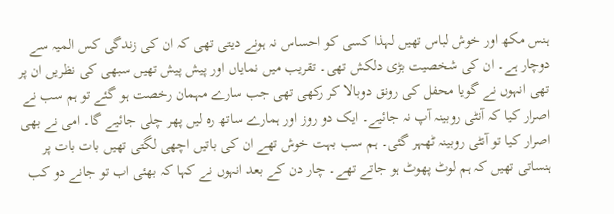ہنس مکھ اور خوش لباس تھیں لہذا کسی کو احساس نہ ہونے دیتی تھی کہ ان کی زندگی کس المیہ سے دوچار ہے۔ ان کی شخصیت بڑی دلکش تھی۔ تقریب میں نمایاں اور پیش پیش تھیں سبھی کی نظریں ان پر تھی انہوں نے گویا محفل کی رونق دوبالا کر رکھی تھی جب سارے مہمان رخصت ہو گئے تو ہم سب نے اصرار کیا کہ آنٹی روبینہ آپ نہ جائیے۔ ایک دو روز اور ہمارے ساتھ رہ لیں پھر چلی جائیے گا۔ امی نے بھی اصرار کیا تو آنٹی روبینہ ٹھہر گئی۔ ہم سب بہت خوش تھے ان کی باتیں اچھی لگتی تھیں بات بات پر ہنساتی تھیں کہ ہم لوٹ پھوٹ ہو جاتے تھے۔ چار دن کے بعد انہوں نے کہا کہ بھئی اب تو جانے دو کب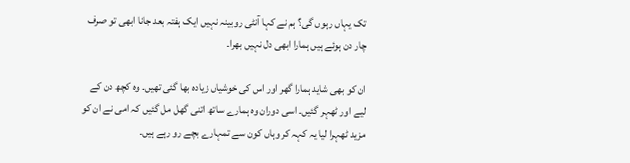تک یہاں رہوں گی؟ ہم نے کہا آنٹی روبینہ نہیں ایک ہفتہ بعد جانا ابھی تو صرف چار دن ہوئے ہیں ہمارا ابھی دل نہیں بھرا۔

ان کو بھی شاید ہمارا گھر اور اس کی خوشیاں زیادہ بھا گئی تھیں۔ وہ کچھ دن کے لیے اور ٹھہر گئیں۔ اسی دوران وہ ہمارے ساتھ اتنی گھل مل گئیں کہ امی نے ان کو مزید ٹھہرا لیا یہ کہہ کر وہاں کون سے تمہارے بچے رو رہے ہیں۔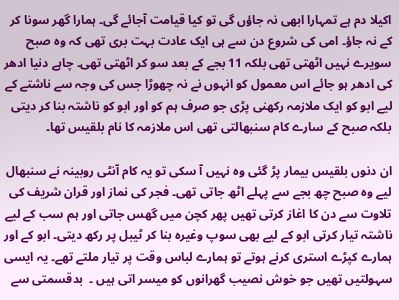اکیلا دم ہے تمہارا ابھی نہ جاؤں گی تو کیا قیامت آجائے گی۔ ہمارا گھر سونا کر کے نہ جاؤ۔ امی کی شروع دن سے ہی ایک عادت بہت بری تھی کہ وہ صبح سویرے نہیں اٹھتی تھی بلکہ 11 بجے کے بعد سو کر اٹھتی تھی۔ چاہے دنیا ادھر کی ادھر ہو جائے اس معمول کو انہوں نے نہ چھوڑا جس کی وجہ سے ناشتے کے لیے ابو کو ایک ملازمہ رکھنی پڑی جو صرف ہم کو اور ابو کو ناشتہ بنا کر دیتی بلکہ صبح کے سارے کام سنبھالتی تھی اس ملازمہ کا نام بلقیس تھا۔

ان دنوں بلقیس بیمار پڑ گئی وہ نہیں آ سکی تو یہ کام آنٹی روبینہ نے سنبھال لیے وہ صبح چھ بجے سے پہلے اٹھ جاتی تھی۔ فجر کی نماز اور قران شریف کی تلاوت سے دن کا اغاز کرتی تھیں پھر کچن میں گھس جاتی اور ہم سب کے لیے ناشتہ تیار کرتی ابو کے لیے بھی سوپ وغیرہ بنا کر ٹیبل پر رکھ دیتی۔ ابو کے اور ہمارے کپڑے استری کرنے ہوتے تو ہمارے لباس وقت پر تیار ملتے تھے۔ یہ ایسی سہولتیں تھیں جو خوش نصیب گھرانوں کو میسر اتی ہیں ۔  بدقسمتی سے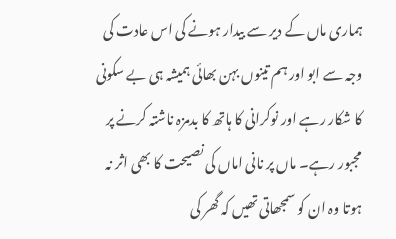ہماری ماں کے دیر سے بیدار ہونے کی اس عادت کی وجہ سے ابو اور ہم تینوں بہن بھائی ہمیشہ ہی بے سکونی کا شکار رہے اور نوکرانی کا ہاتھ کا بدمزہ ناشتہ کرنے پر مجبور رہے۔ ماں پر نانی اماں کی نصیحت کا بھی اثر نہ ہوتا وہ ان کو سمجھاتی تھیں کہ گھر کی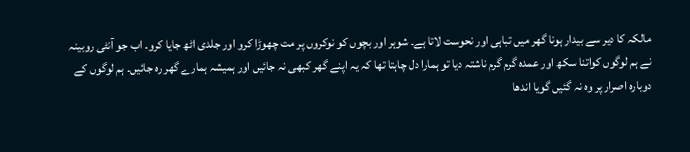مالکہ کا دیر سے بیدار ہونا گھر میں تباہی اور نحوست لاتا ہے۔ شوہر اور بچوں کو نوکروں پر مت چھوڑا کرو اور جلدی اٹھ جایا کرو۔ اب جو آنٹی روبینہ نے ہم لوگوں کواتنا سکھ اور عمدہ گرم گرم ناشتہ دیا تو ہمارا دل چاہتا تھا کہ یہ اپنے گھر کبھی نہ جائیں اور ہمیشہ ہمارے گھر رہ جائیں۔ ہم لوگوں کے دوبارہ اصرار پر وہ نہ گئیں گویا اندھا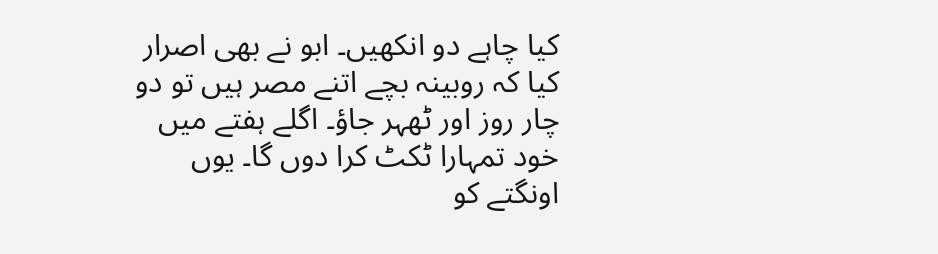کیا چاہے دو انکھیں۔ ابو نے بھی اصرار کیا کہ روبینہ بچے اتنے مصر ہیں تو دو چار روز اور ٹھہر جاؤ۔ اگلے ہفتے میں خود تمہارا ٹکٹ کرا دوں گا۔ یوں اونگتے کو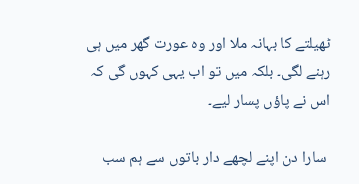ٹھیلتے کا بہانہ ملا اور وہ عورت گھر میں ہی رہنے لگی۔ بلکہ میں تو اب یہی کہوں گی کہ اس نے پاؤں پسار لیے۔

 سارا دن اپنے لچھے دار باتوں سے ہم سب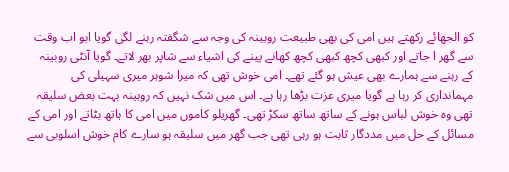کو الجھائے رکھتے ہیں امی کی بھی طبیعت روبینہ کی وجہ سے شگفتہ رہنے لگی گویا ابو اب وقت سے گھر ا جاتے اور کبھی کچھ کبھی کچھ کھانے پینے کی اشیاء سے شاپر بھر لاتے۔ گویا آنٹی روبینہ کے رہنے سے ہمارے بھی عیش ہو گئے تھے۔ امی خوش تھی کہ میرا شوہر میری سہیلی کی مہمانداری کر رہا ہے گویا میری عزت بڑھا رہا ہے۔ اس میں شک نہیں کہ روبینہ بہت بعض سلیقہ تھی وہ خوش لباس ہونے کے ساتھ ساتھ سکڑ تھی۔ گھریلو کاموں میں امی کا ہاتھ بٹاتے اور امی کے مسائل کے حل میں مددگار ثابت ہو رہی تھی جب گھر میں سلیقہ ہو سارے کام خوش اسلوبی سے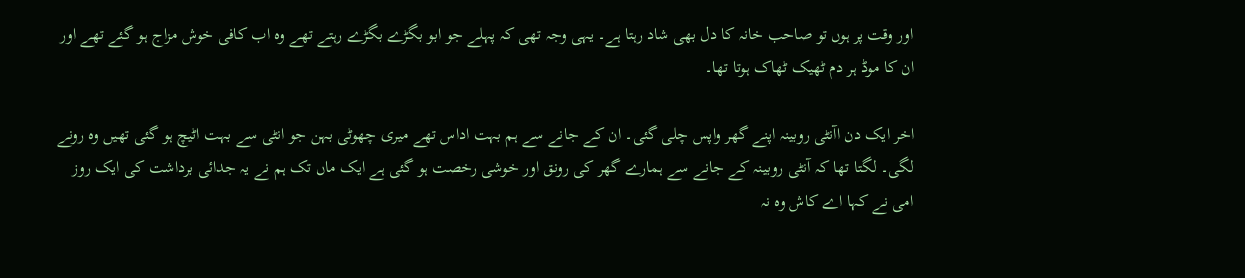اور وقت پر ہوں تو صاحب خانہ کا دل بھی شاد رہتا ہے۔ یہی وجہ تھی کہ پہلے جو ابو بگڑے بگڑے رہتے تھے وہ اب کافی خوش مزاج ہو گئے تھے اور ان کا موڈ ہر دم ٹھیک ٹھاک ہوتا تھا۔

اخر ایک دن اآنٹی روبینہ اپنے گھر واپس چلی گئی۔ ان کے جانے سے ہم بہت اداس تھے میری چھوٹی بہن جو انٹی سے بہت اٹیچ ہو گئی تھیں وہ رونے لگی۔ لگتا تھا کہ آنٹی روبینہ کے جانے سے ہمارے گھر کی رونق اور خوشی رخصت ہو گئی ہے ایک ماں تک ہم نے یہ جدائی برداشت کی ایک روز امی نے کہا اے کاش وہ نہ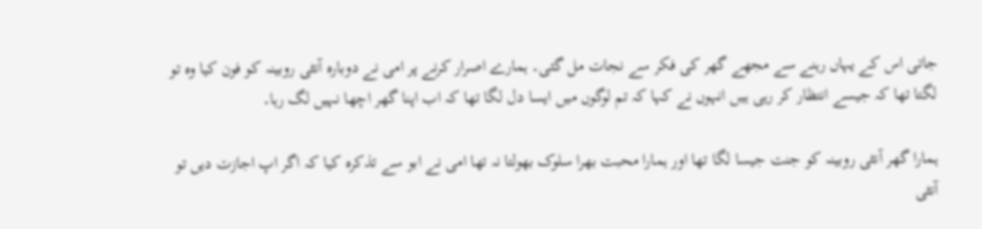جاتی اس کے یہاں رہنے سے مجھے گھر کی فکر سے نجات مل گئی۔ ہمارے اصرار کرنے پر امی نے دوبارہ آنٹی روبینہ کو فون کیا وہ تو لگتا تھا کہ جیسے انتظار کر رہی ہیں انہوں نے کہا کہ تم لوگوں میں ایسا دل لگا تھا کہ اب اپنا گھر اچھا نہیں لگ رہا۔

ہمارا گھر آنٹی روبینہ کو جنت جیسا لگا تھا اور ہمارا محبت بھرا سلوک بھولتا نہ تھا امی نے ابو سے تذکرہ کیا کہ اگر اپ اجازت دیں تو آنٹی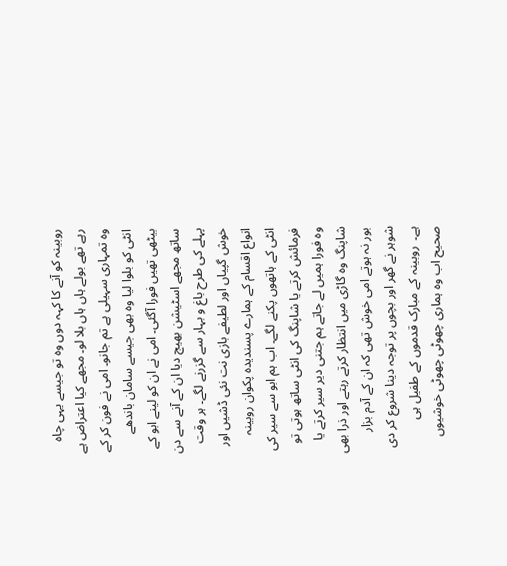روبینہ کو آنے کا کہہ دوں وہ تو جیسے یہی چاہ رہے تھے بولے ہاں ہاں بلا لو۔ مجھے کیا اعتراض ہے وہ تمہاری سہیلی ہے تم جانو۔ امی نے فون کر کے انٹی کو بلوا لیا وہ بھی جیسے سامان باندھے بیٹھی تھیں فورا آگئی۔ امی نے ان کو لینے ابو کے ساتھ مجھے اسٹیشن بھیج دیا ان کے آنے سے دن پہلے کی طرح باغ و بہار سے گزرنے لگے۔ ہر وقت خوش گپیاں اور لطیفے بازی نت نئی ڈشیں اور انواع اقسام کے ہمارے پسندیدہ پکوان روبینہ انٹی کے ہاتھوں پکنے لگے۔ اب ہم ابو سے سیر کی فرمائش کرتے یا شاپنگ کی انٹی ساتھ ہوتی تو وہ فورا ہمیں لے جاتے ہم جتنی دیر سیر کرتے یا شاپنگ وہ گاڑی میں انتظار کرتے رہتے اور ذرا بھی بور نہ ہوتے امی خوش تھی کہ ان کے آدم بزار شوہر نے گھر اور بچوں پر توجہ دینا شروع کر دی ہے۔  روبینہ کے مبارک قدموں کے طفیل ہی صحیح اب وہ ہماری چھوٹی چھوٹی خوشیوں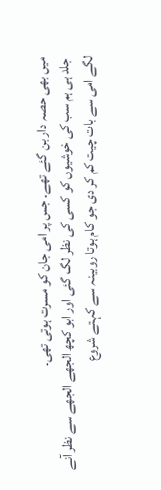میں بھی حصہ دار بن گئے تھے۔ جس پر امی جان کو مسرت ہوتی تھی۔
 جلد ہی ہم سب کی خوشیوں کو کسی کی نظر لگ گئی اور ابو کچھ الجھے الجھے سے نظر آنے لگے امی سے بات چیت کم کر دی جو کام ہوتا روبینہ سے کہتے شروع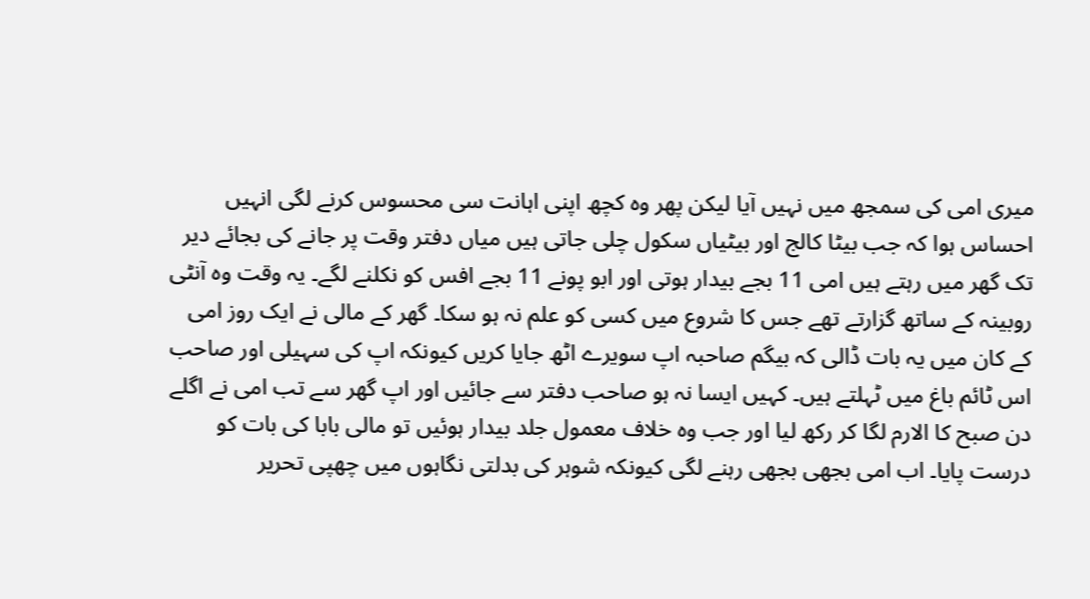میری امی کی سمجھ میں نہیں آیا لیکن پھر وہ کچھ اپنی اہانت سی محسوس کرنے لگی انہیں احساس ہوا کہ جب بیٹا کالج اور بیٹیاں سکول چلی جاتی ہیں میاں دفتر وقت پر جانے کی بجائے دیر تک گھر میں رہتے ہیں امی 11 بجے بیدار ہوتی اور ابو پونے 11 بجے افس کو نکلنے لگے۔ یہ وقت وہ آنٹی روبینہ کے ساتھ گزارتے تھے جس کا شروع میں کسی کو علم نہ ہو سکا۔ گھر کے مالی نے ایک روز امی کے کان میں یہ بات ڈالی کہ بیگم صاحبہ اپ سویرے اٹھ جایا کریں کیونکہ اپ کی سہیلی اور صاحب اس ٹائم باغ میں ٹہلتے ہیں۔ کہیں ایسا نہ ہو صاحب دفتر سے جائیں اور اپ گھر سے تب امی نے اگلے دن صبح کا الارم لگا کر رکھ لیا اور جب وہ خلاف معمول جلد بیدار ہوئیں تو مالی بابا کی بات کو درست پایا۔ اب امی بجھی بجھی رہنے لگی کیونکہ شوہر کی بدلتی نگاہوں میں چھپی تحریر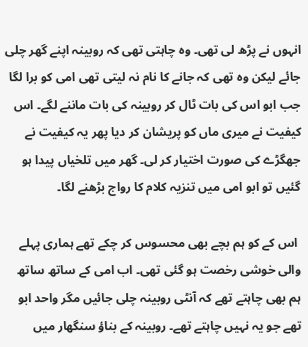انہوں نے پڑھ لی تھی۔ وہ چاہتی تھی کہ روبینہ اپنے گھر چلی جائے لیکن وہ تھی کہ جانے کا نام نہ لیتی تھی امی کو برا لگا جب ابو اس کی بات ٹال کر روبینہ کی بات ماننے لگے۔ اس کیفیت نے میری ماں کو پریشان کر دیا پھر یہ کیفیت نے جھگڑے کی صورت اختیار کر لی۔ گھر میں تلخیاں پیدا ہو گئیں تو ابو امی میں تنزیہ کلام کا رواج بڑھنے لگا۔

 اس کے کو ہم بچے بھی محسوس کر چکے تھے ہماری پہلے والی خوشی رخصت ہو گئی تھی۔ اب امی کے ساتھ ساتھ ہم بھی چاہتے تھے کہ آنٹی روبینہ چلی جائیں مگر واحد ابو تھے جو یہ نہیں چاہتے تھے۔ روبینہ کے بناؤ سنگھار میں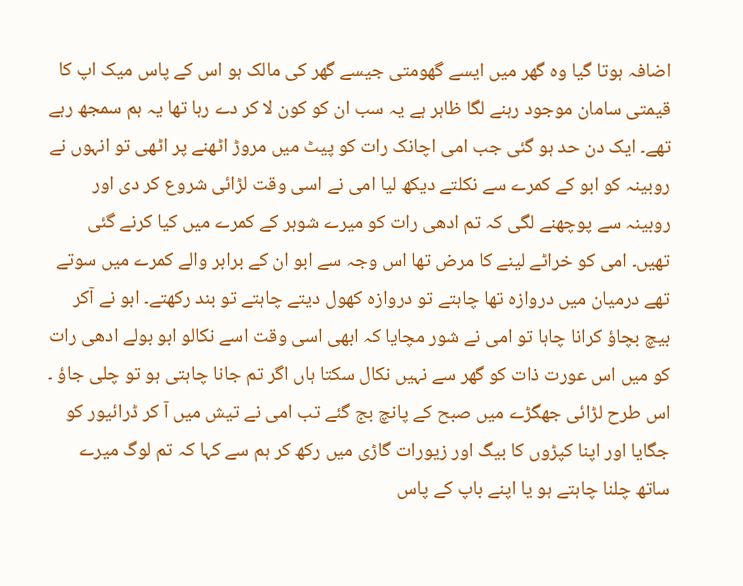اضافہ ہوتا گیا وہ گھر میں ایسے گھومتی جیسے گھر کی مالک ہو اس کے پاس میک اپ کا قیمتی سامان موجود رہنے لگا ظاہر ہے یہ سب ان کو کون لا کر دے رہا تھا یہ ہم سمجھ رہے تھے۔ ایک دن حد ہو گئی جب امی اچانک رات کو پیٹ میں مروڑ اٹھنے پر اٹھی تو انہوں نے روبینہ کو ابو کے کمرے سے نکلتے دیکھ لیا امی نے اسی وقت لڑائی شروع کر دی اور روبینہ سے پوچھنے لگی کہ تم ادھی رات کو میرے شوہر کے کمرے میں کیا کرنے گئی تھیں۔ امی کو خراٹے لینے کا مرض تھا اس وجہ سے ابو ان کے برابر والے کمرے میں سوتے تھے درمیان میں دروازہ تھا چاہتے تو دروازہ کھول دیتے چاہتے تو بند رکھتے۔ ابو نے آکر بیچ بچاؤ کرانا چاہا تو امی نے شور مچایا کہ ابھی اسی وقت اسے نکالو ابو بولے ادھی رات کو میں اس عورت ذات کو گھر سے نہیں نکال سکتا ہاں اگر تم جانا چاہتی ہو تو چلی جاؤ ۔ اس طرح لڑائی جھگڑے میں صبح کے پانچ بج گئے تب امی نے تیش میں آ کر ڈرائیور کو جگایا اور اپنا کپڑوں کا بیگ اور زیورات گاڑی میں رکھ کر ہم سے کہا کہ تم لوگ میرے ساتھ چلنا چاہتے ہو یا اپنے باپ کے پاس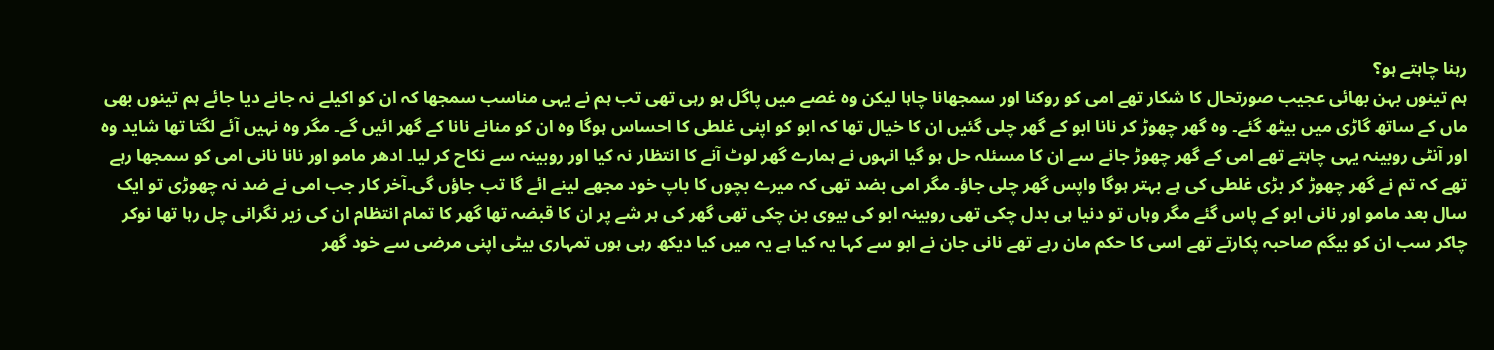رہنا چاہتے ہو؟
ہم تینوں بہن بھائی عجیب صورتحال کا شکار تھے امی کو روکنا اور سمجھانا چاہا لیکن وہ غصے میں پاگل ہو رہی تھی تب ہم نے یہی مناسب سمجھا کہ ان کو اکیلے نہ جانے دیا جائے ہم تینوں بھی ماں کے ساتھ گاڑی میں بیٹھ گئے۔ وہ گھر چھوڑ کر نانا ابو کے گھر چلی گئیں ان کا خیال تھا کہ ابو کو اپنی غلطی کا احساس ہوگا وہ ان کو منانے نانا کے گھر ائیں گے۔ مگر وہ نہیں آئے لگتا تھا شاید وہ اور آنٹی روبینہ یہی چاہتے تھے امی کے گھر چھوڑ جانے سے ان کا مسئلہ حل ہو گیا انہوں نے ہمارے گھر لوٹ آنے کا انتظار نہ کیا اور روبینہ سے نکاح کر لیا۔ ادھر مامو اور نانا نانی امی کو سمجھا رہے تھے کہ تم نے گھر چھوڑ کر بڑی غلطی کی ہے بہتر ہوگا واپس گھر چلی جاؤ۔ مگر امی بضد تھی کہ میرے بچوں کا باپ خود مجھے لینے ائے گا تب جاؤں گی۔آخر کار جب امی نے ضد نہ چھوڑی تو ایک سال بعد مامو اور نانی ابو کے پاس گئے مگر وہاں تو دنیا ہی بدل چکی تھی روبینہ ابو کی بیوی بن چکی تھی گھر کی ہر شے پر ان کا قبضہ تھا گھر کا تمام انتظام ان کی زیر نگرانی چل رہا تھا نوکر چاکر سب ان کو بیگم صاحبہ پکارتے تھے اسی کا حکم مان رہے تھے نانی جان نے ابو سے کہا یہ کیا ہے یہ میں کیا دیکھ رہی ہوں تمہاری بیٹی اپنی مرضی سے خود گھر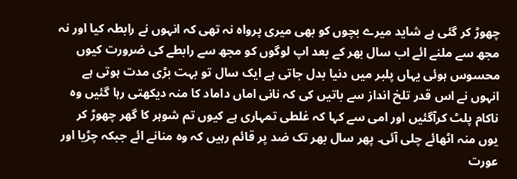چھوڑ کر گئی ہے شاید میرے بچوں کو بھی میری پرواہ نہ تھی کہ انہوں نے رابطہ کیا اور نہ مجھ سے ملنے ائے اب سال بھر کے بعد اپ لوگوں کو مجھ سے رابطے کی ضرورت کیوں محسوس ہوئی یہاں پلبر میں دنیا بدل جاتی ہے ایک سال تو بہت بڑی مدت ہوتی ہے
انہوں نے اس قدر تلخ انداز سے باتیں کی کہ نانی اماں داماد کا منہ دیکھتی رہا گئیں وہ ناکام پلٹ کرآگئیں اور امی سے کہا کہ غلطی تمہاری ہے کیوں تم شوہر کا گھر چھوڑ کر یوں منہ اٹھائے چلی آئی۔ پھر سال بھر تک ضد پر قائم رہیں کہ وہ منانے ائے جبکہ چڑیا اور عورت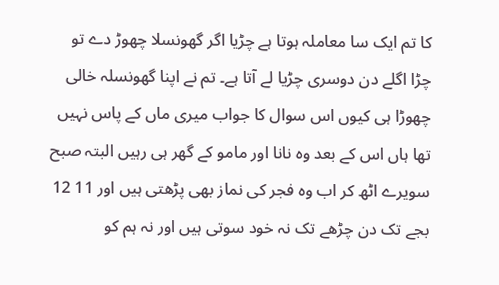کا تم ایک سا معاملہ ہوتا ہے چڑیا اگر گھونسلا چھوڑ دے تو چڑا اگلے دن دوسری چڑیا لے آتا ہے۔ تم نے اپنا گھونسلہ خالی چھوڑا ہی کیوں اس سوال کا جواب میری ماں کے پاس نہیں تھا ہاں اس کے بعد وہ نانا اور مامو کے گھر ہی رہیں البتہ صبح سویرے اٹھ کر اب وہ فجر کی نماز بھی پڑھتی ہیں اور 11 12 بجے تک دن چڑھے تک نہ خود سوتی ہیں اور نہ ہم کو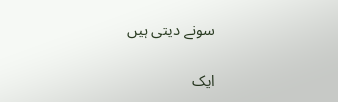سونے دیتی ہیں

ایک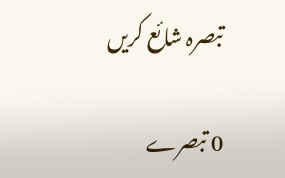تبصرہ شائع کریں

0 تبصرے